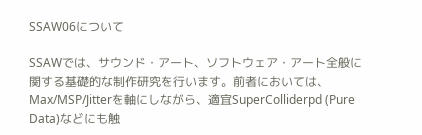SSAW06について

SSAWでは、サウンド・アート、ソフトウェア・アート全般に関する基礎的な制作研究を行います。前者においては、Max/MSP/Jitterを軸にしながら、適宜SuperColliderpd (Pure Data)などにも触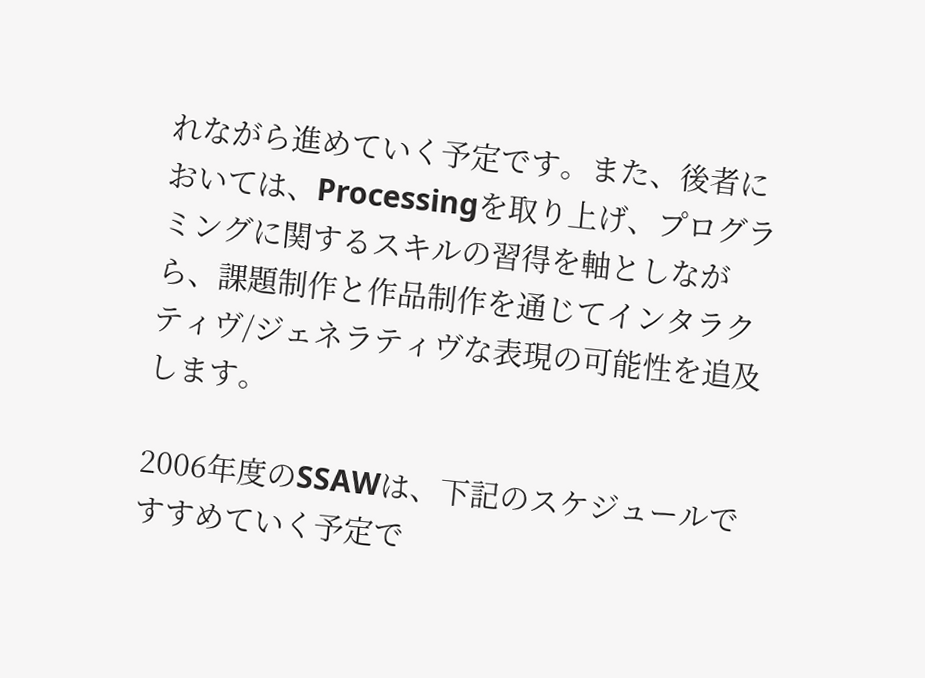れながら進めていく予定です。また、後者においては、Processingを取り上げ、プログラミングに関するスキルの習得を軸としながら、課題制作と作品制作を通じてインタラクティヴ/ジェネラティヴな表現の可能性を追及します。

2006年度のSSAWは、下記のスケジュールですすめていく予定で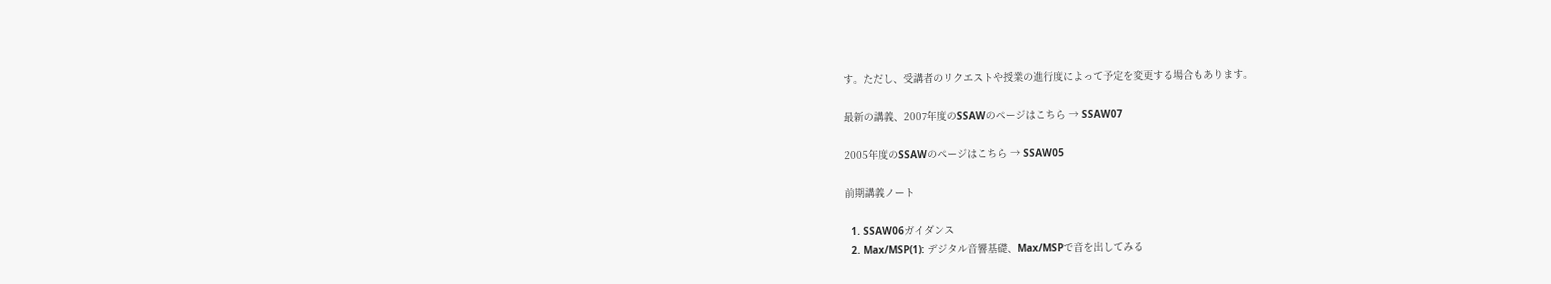す。ただし、受講者のリクエストや授業の進行度によって予定を変更する場合もあります。

最新の講義、2007年度のSSAWのページはこちら → SSAW07

2005年度のSSAWのページはこちら → SSAW05

前期講義ノート

  1. SSAW06ガイダンス
  2. Max/MSP(1): デジタル音響基礎、Max/MSPで音を出してみる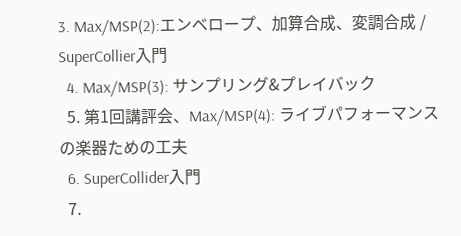3. Max/MSP(2):エンベロープ、加算合成、変調合成 / SuperCollier入門
  4. Max/MSP(3): サンプリング&プレイバック
  5. 第1回講評会、Max/MSP(4): ライブパフォーマンスの楽器ための工夫
  6. SuperCollider入門
  7.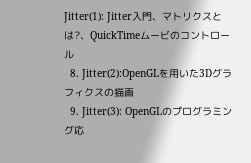Jitter(1): Jitter入門、マトリクスとは?、QuickTimeムービのコントロール
  8. Jitter(2):OpenGLを用いた3Dグラフィクスの描画
  9. Jitter(3): OpenGLのプログラミング応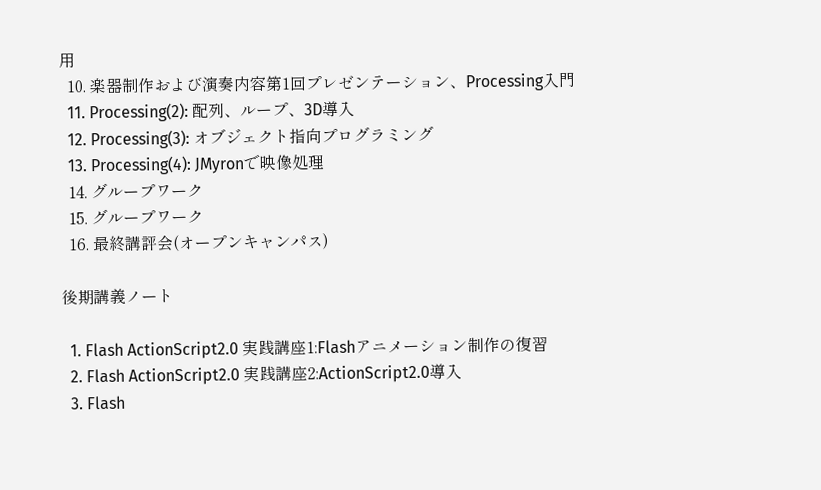用
  10. 楽器制作および演奏内容第1回プレゼンテーション、Processing入門
  11. Processing(2): 配列、ループ、3D導入
  12. Processing(3): オブジェクト指向プログラミング
  13. Processing(4): JMyronで映像処理
  14. グループワーク
  15. グループワーク
  16. 最終講評会(オープンキャンパス)

後期講義ノート

  1. Flash ActionScript2.0 実践講座1:Flashアニメーション制作の復習
  2. Flash ActionScript2.0 実践講座2:ActionScript2.0導入
  3. Flash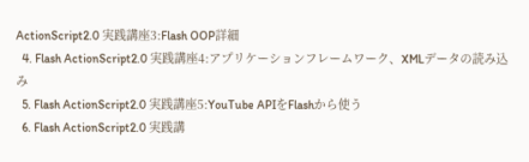ActionScript2.0 実践講座3:Flash OOP詳細
  4. Flash ActionScript2.0 実践講座4:アプリケーションフレームワーク、XMLデータの読み込み
  5. Flash ActionScript2.0 実践講座5:YouTube APIをFlashから使う
  6. Flash ActionScript2.0 実践講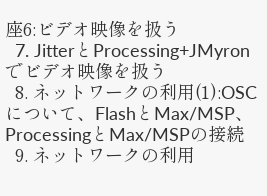座6:ビデオ映像を扱う
  7. JitterとProcessing+JMyronでビデオ映像を扱う
  8. ネットワークの利用(1):OSCについて、FlashとMax/MSP、ProcessingとMax/MSPの接続
  9. ネットワークの利用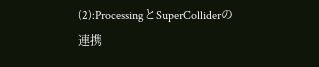(2):ProcessingとSuperColliderの連携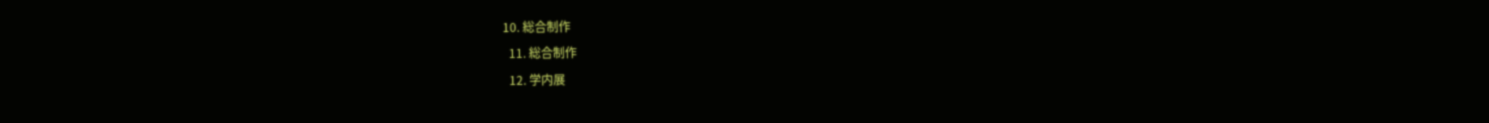10. 総合制作
  11. 総合制作
  12. 学内展